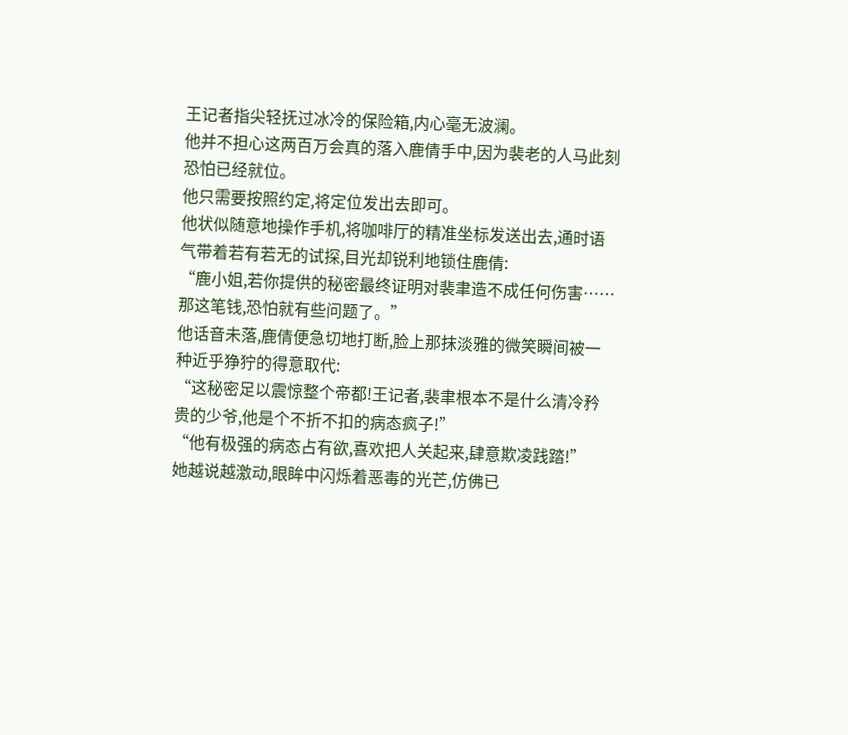王记者指尖轻抚过冰冷的保险箱,内心毫无波澜。
他并不担心这两百万会真的落入鹿倩手中,因为裴老的人马此刻恐怕已经就位。
他只需要按照约定,将定位发出去即可。
他状似随意地操作手机,将咖啡厅的精准坐标发送出去,通时语气带着若有若无的试探,目光却锐利地锁住鹿倩:
“鹿小姐,若你提供的秘密最终证明对裴聿造不成任何伤害……那这笔钱,恐怕就有些问题了。”
他话音未落,鹿倩便急切地打断,脸上那抹淡雅的微笑瞬间被一种近乎狰狞的得意取代:
“这秘密足以震惊整个帝都!王记者,裴聿根本不是什么清冷矜贵的少爷,他是个不折不扣的病态疯子!”
“他有极强的病态占有欲,喜欢把人关起来,肆意欺凌践踏!”
她越说越激动,眼眸中闪烁着恶毒的光芒,仿佛已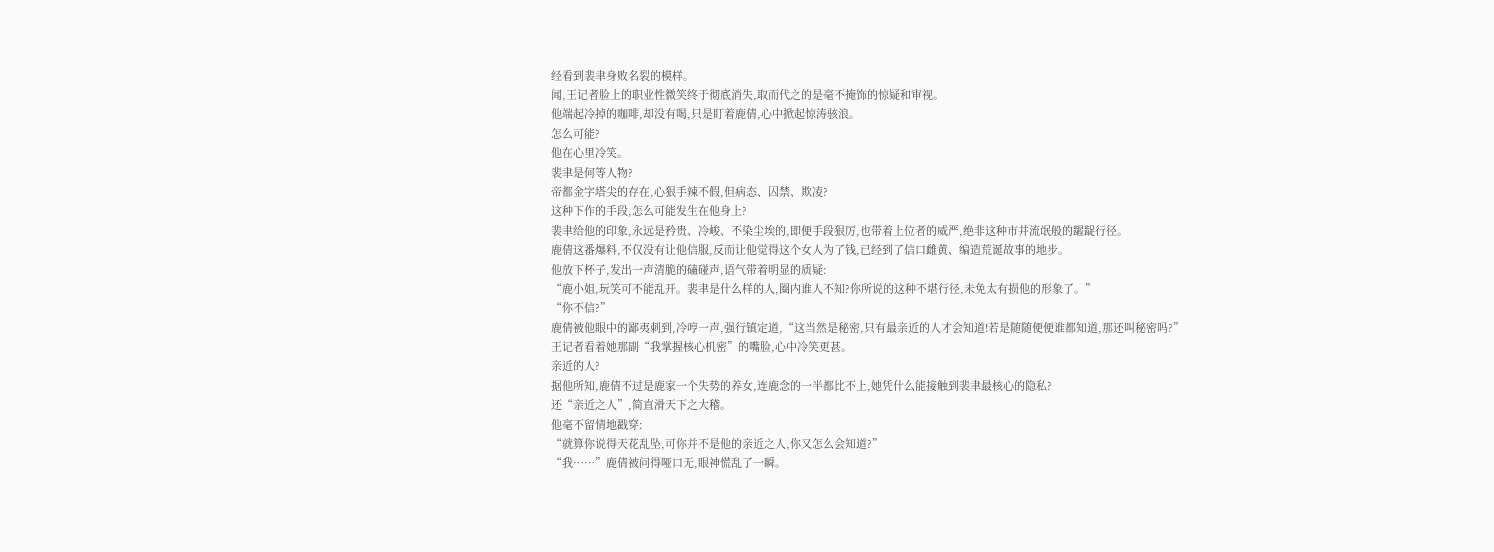经看到裴聿身败名裂的模样。
闻,王记者脸上的职业性微笑终于彻底消失,取而代之的是毫不掩饰的惊疑和审视。
他端起冷掉的咖啡,却没有喝,只是盯着鹿倩,心中掀起惊涛骇浪。
怎么可能?
他在心里冷笑。
裴聿是何等人物?
帝都金字塔尖的存在,心狠手辣不假,但病态、囚禁、欺凌?
这种下作的手段,怎么可能发生在他身上?
裴聿给他的印象,永远是矜贵、冷峻、不染尘埃的,即便手段狠厉,也带着上位者的威严,绝非这种市井流氓般的龌龊行径。
鹿倩这番爆料,不仅没有让他信服,反而让他觉得这个女人为了钱,已经到了信口雌黄、编造荒诞故事的地步。
他放下杯子,发出一声清脆的磕碰声,语气带着明显的质疑:
“鹿小姐,玩笑可不能乱开。裴聿是什么样的人,圈内谁人不知?你所说的这种不堪行径,未免太有损他的形象了。”
“你不信?”
鹿倩被他眼中的鄙夷刺到,冷哼一声,强行镇定道,“这当然是秘密,只有最亲近的人才会知道!若是随随便便谁都知道,那还叫秘密吗?”
王记者看着她那副“我掌握核心机密”的嘴脸,心中冷笑更甚。
亲近的人?
据他所知,鹿倩不过是鹿家一个失势的养女,连鹿念的一半都比不上,她凭什么能接触到裴聿最核心的隐私?
还“亲近之人”,简直滑天下之大稽。
他毫不留情地戳穿:
“就算你说得天花乱坠,可你并不是他的亲近之人,你又怎么会知道?”
“我……”鹿倩被问得哑口无,眼神慌乱了一瞬。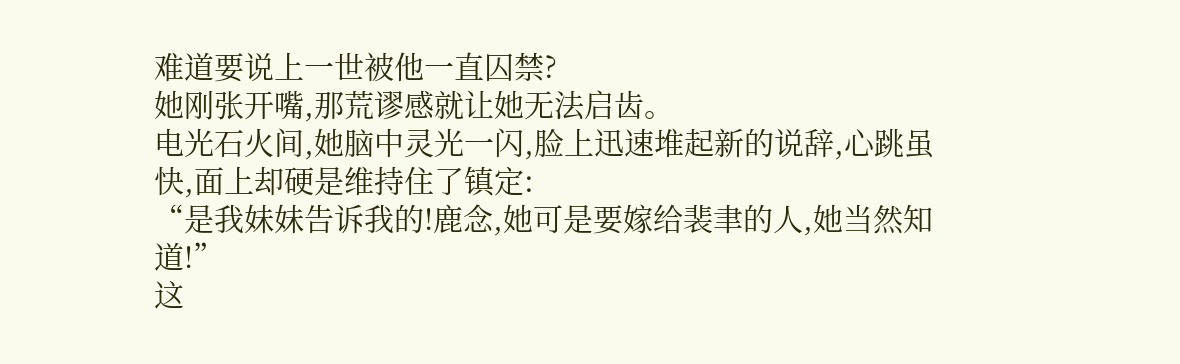难道要说上一世被他一直囚禁?
她刚张开嘴,那荒谬感就让她无法启齿。
电光石火间,她脑中灵光一闪,脸上迅速堆起新的说辞,心跳虽快,面上却硬是维持住了镇定:
“是我妹妹告诉我的!鹿念,她可是要嫁给裴聿的人,她当然知道!”
这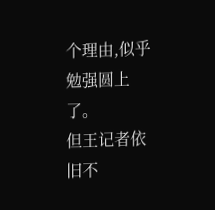个理由,似乎勉强圆上了。
但王记者依旧不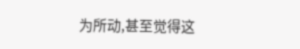为所动,甚至觉得这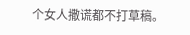个女人撒谎都不打草稿。